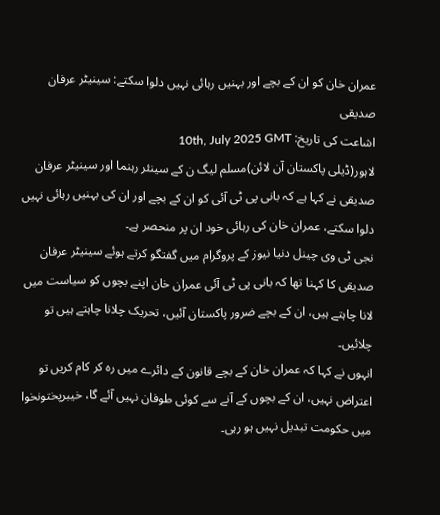عمران خان کو ان کے بچے اور بہنیں رہائی نہیں دلوا سکتے: سینیٹر عرفان صدیقی
اشاعت کی تاریخ: 10th, July 2025 GMT
لاہور(ڈیلی پاکستان آن لائن)مسلم لیگ ن کے سینئر رہنما اور سینیٹر عرفان صدیقی نے کہا ہے کہ بانی پی ٹی آئی کو ان کے بچے اور ان کی بہنیں رہائی نہیں دلوا سکتے، عمران خان کی رہائی خود ان پر منحصر ہے۔
نجی ٹی وی چینل دنیا نیوز کے پروگرام میں گفتگو کرتے ہوئے سینیٹر عرفان صدیقی کا کہنا تھا کہ بانی پی ٹی آئی عمران خان اپنے بچوں کو سیاست میں لانا چاہتے ہیں، ان کے بچے ضرور پاکستان آئیں، تحریک چلانا چاہتے ہیں تو چلائیں۔
انہوں نے کہا کہ عمران خان کے بچے قانون کے دائرے میں رہ کر کام کریں تو اعتراض نہیں، ان کے بچوں کے آنے سے کوئی طوفان نہیں آئے گا، خیبرپختونخوا میں حکومت تبدیل نہیں ہو رہی۔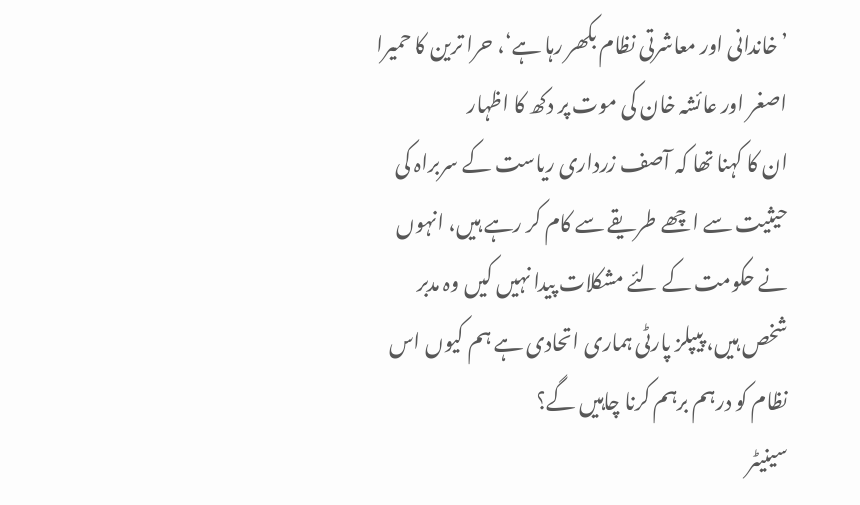’خاندانی اور معاشرتی نظام بکھر رہا ہے‘، حرا ترین کا حمیرا اصغر اور عائشہ خان کی موت پر دکھ کا اظہار
ان کا کہنا تھا کہ آصف زرداری ریاست کے سربراہ کی حیثیت سے اچھے طریقے سے کام کر رہے ہیں، انہوں نے حکومت کے لئے مشکلات پیدا نہیں کیں وہ مدبر شخص ہیں، پیپلز پارٹی ہماری اتحادی ہے ہم کیوں اس نظام کو درہم برہم کرنا چاہیں گے؟
سینیٹر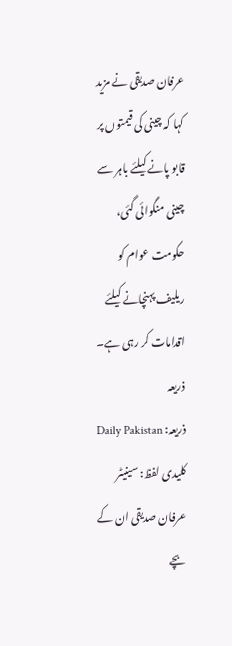عرفان صدیقی نے مزید کہا کہ چینی کی قیمتوں پر قابو پانے کیلئے باہر سے چینی منگوائی گئی، حکومت عوام کو ریلیف پہنچانے کیلئے اقدامات کر رہی ہے۔
ذریعہ
ذریعہ: Daily Pakistan
کلیدی لفظ: سینیٹر عرفان صدیقی ان کے بچے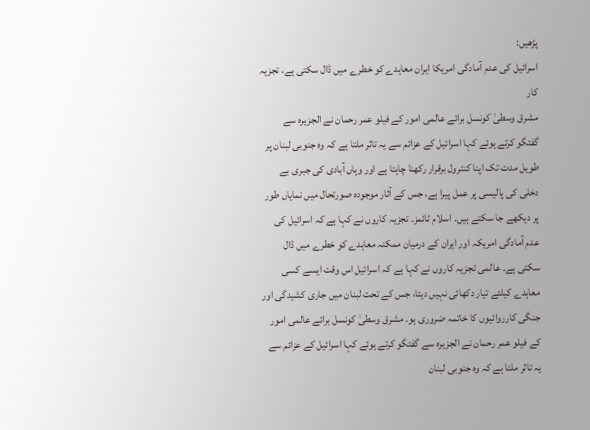پڑھیں:
اسرائیل کی عدم آمادگی امریکا ایران معاہدے کو خطرے میں ڈال سکتی ہے، تجزیہ کار
مشرق وسطیٰ کونسل برائے عالمی امور کے فیلو عمر رحمان نے الجزیرہ سے گفتگو کرتے ہوئے کہا اسرائیل کے عزائم سے یہ تاثر ملتا ہے کہ وہ جنوبی لبنان پر طویل مدت تک اپنا کنٹرول برقرار رکھنا چاہتا ہے اور وہاں آبادی کی جبری بے دخلی کی پالیسی پر عمل پیرا ہے، جس کے آثار موجودہ صورتحال میں نمایاں طور پر دیکھے جا سکتے ہیں۔ اسلام ٹائمز۔ تجزیہ کاروں نے کہا ہے کہ اسرائیل کی عدم آمادگی امریکہ اور ایران کے درمیان ممکنہ معاہدے کو خطرے میں ڈال سکتی ہے۔ عالمی تجزیہ کاروں نے کہا ہے کہ اسرائیل اس وقت ایسے کسی معاہدے کیلئے تیار دکھائی نہیں دیتا، جس کے تحت لبنان میں جاری کشیدگی اور جنگی کارروائیوں کا خاتمہ ضروری ہو۔ مشرق وسطیٰ کونسل برائے عالمی امور کے فیلو عمر رحمان نے الجزیرہ سے گفتگو کرتے ہوئے کہا اسرائیل کے عزائم سے یہ تاثر ملتا ہے کہ وہ جنوبی لبنان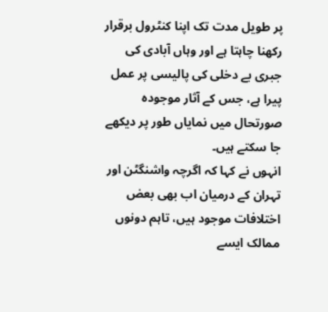پر طویل مدت تک اپنا کنٹرول برقرار رکھنا چاہتا ہے اور وہاں آبادی کی جبری بے دخلی کی پالیسی پر عمل پیرا ہے، جس کے آثار موجودہ صورتحال میں نمایاں طور پر دیکھے جا سکتے ہیں۔
انہوں نے کہا کہ اگرچہ واشنگٹن اور تہران کے درمیان اب بھی بعض اختلافات موجود ہیں، تاہم دونوں ممالک ایسے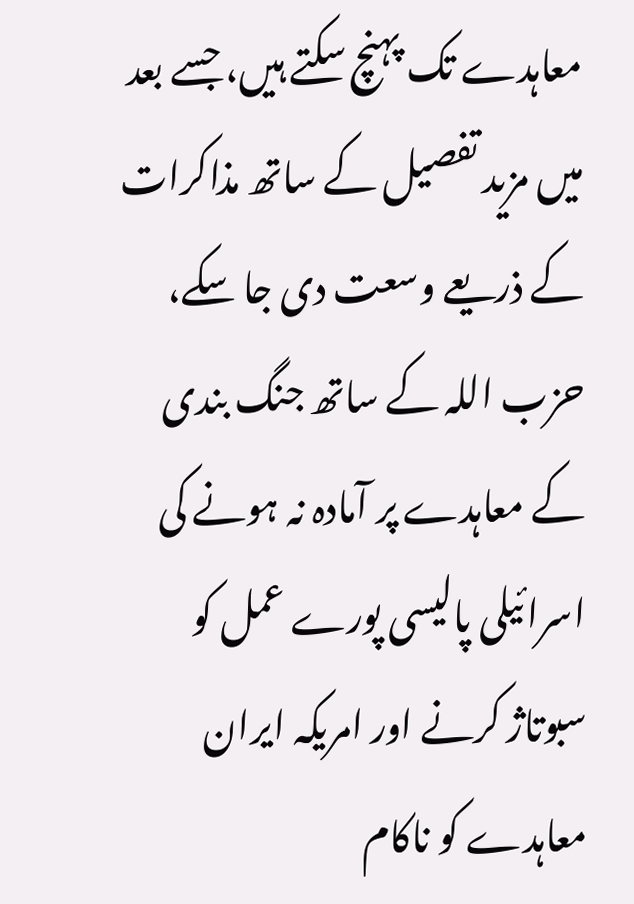معاہدے تک پہنچ سکتے ہیں، جسے بعد میں مزید تفصیل کے ساتھ مذاکرات کے ذریعے وسعت دی جا سکے، حزب اللہ کے ساتھ جنگ بندی کے معاہدے پر آمادہ نہ ہونے کی اسرائیلی پالیسی پورے عمل کو سبوتاژ کرنے اور امریکہ ایران معاہدے کو ناکام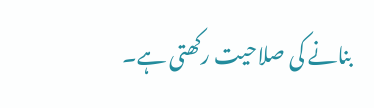بنانے کی صلاحیت رکھتی ہے۔